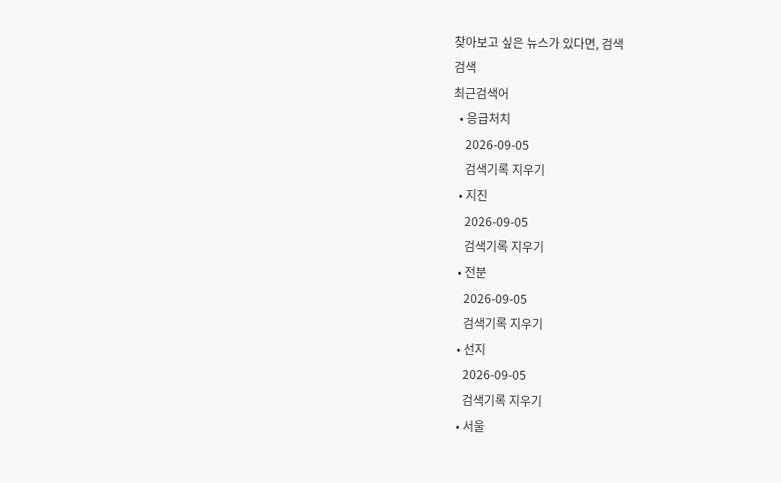찾아보고 싶은 뉴스가 있다면, 검색
검색
최근검색어
  • 응급처치
    2026-09-05
    검색기록 지우기
  • 지진
    2026-09-05
    검색기록 지우기
  • 전분
    2026-09-05
    검색기록 지우기
  • 선지
    2026-09-05
    검색기록 지우기
  • 서울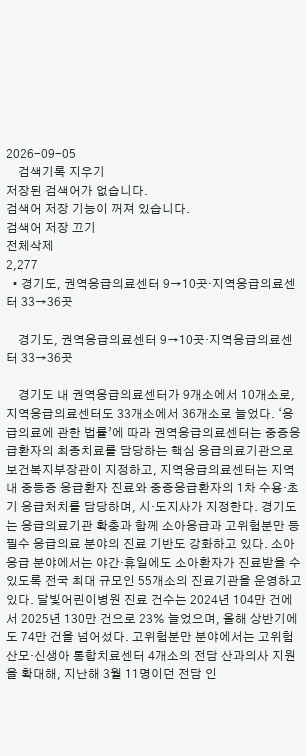2026-09-05
    검색기록 지우기
저장된 검색어가 없습니다.
검색어 저장 기능이 꺼져 있습니다.
검색어 저장 끄기
전체삭제
2,277
  • 경기도, 권역응급의료센터 9→10곳·지역응급의료센터 33→36곳

    경기도, 권역응급의료센터 9→10곳·지역응급의료센터 33→36곳

    경기도 내 권역응급의료센터가 9개소에서 10개소로, 지역응급의료센터도 33개소에서 36개소로 늘었다. ‘응급의료에 관한 법률’에 따라 권역응급의료센터는 중증응급환자의 최종치료를 담당하는 핵심 응급의료기관으로 보건복지부장관이 지정하고, 지역응급의료센터는 지역 내 중등증 응급환자 진료와 중증응급환자의 1차 수용·초기 응급처치를 담당하며, 시·도지사가 지정한다. 경기도는 응급의료기관 확충과 함께 소아응급과 고위험분만 등 필수 응급의료 분야의 진료 기반도 강화하고 있다. 소아응급 분야에서는 야간·휴일에도 소아환자가 진료받을 수 있도록 전국 최대 규모인 55개소의 진료기관을 운영하고 있다. 달빛어린이병원 진료 건수는 2024년 104만 건에서 2025년 130만 건으로 23% 늘었으며, 올해 상반기에도 74만 건을 넘어섰다. 고위험분만 분야에서는 고위험 산모·신생아 통합치료센터 4개소의 전담 산과의사 지원을 확대해, 지난해 3월 11명이던 전담 인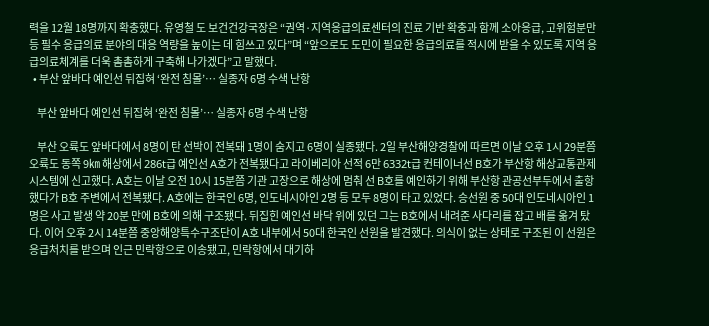력을 12월 18명까지 확충했다. 유영철 도 보건건강국장은 “권역·지역응급의료센터의 진료 기반 확충과 함께 소아응급, 고위험분만 등 필수 응급의료 분야의 대응 역량을 높이는 데 힘쓰고 있다”며 “앞으로도 도민이 필요한 응급의료를 적시에 받을 수 있도록 지역 응급의료체계를 더욱 촘촘하게 구축해 나가겠다”고 말했다.
  • 부산 앞바다 예인선 뒤집혀 ‘완전 침몰’… 실종자 6명 수색 난항

    부산 앞바다 예인선 뒤집혀 ‘완전 침몰’… 실종자 6명 수색 난항

    부산 오륙도 앞바다에서 8명이 탄 선박이 전복돼 1명이 숨지고 6명이 실종됐다. 2일 부산해양경찰에 따르면 이날 오후 1시 29분쯤 오륙도 동쪽 9㎞ 해상에서 286t급 예인선 A호가 전복됐다고 라이베리아 선적 6만 6332t급 컨테이너선 B호가 부산항 해상교통관제시스템에 신고했다. A호는 이날 오전 10시 15분쯤 기관 고장으로 해상에 멈춰 선 B호를 예인하기 위해 부산항 관공선부두에서 출항했다가 B호 주변에서 전복됐다. A호에는 한국인 6명, 인도네시아인 2명 등 모두 8명이 타고 있었다. 승선원 중 50대 인도네시아인 1명은 사고 발생 약 20분 만에 B호에 의해 구조됐다. 뒤집힌 예인선 바닥 위에 있던 그는 B호에서 내려준 사다리를 잡고 배를 옮겨 탔다. 이어 오후 2시 14분쯤 중앙해양특수구조단이 A호 내부에서 50대 한국인 선원을 발견했다. 의식이 없는 상태로 구조된 이 선원은 응급처치를 받으며 인근 민락항으로 이송됐고, 민락항에서 대기하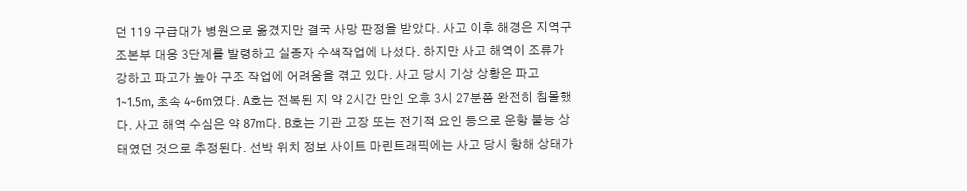던 119 구급대가 병원으로 옮겼지만 결국 사망 판정을 받았다. 사고 이후 해경은 지역구조본부 대응 3단계를 발령하고 실종자 수색작업에 나섰다. 하지만 사고 해역이 조류가 강하고 파고가 높아 구조 작업에 어려움을 겪고 있다. 사고 당시 기상 상황은 파고 1~1.5m, 초속 4~6m였다. A호는 전복된 지 약 2시간 만인 오후 3시 27분쯤 완전히 침몰했다. 사고 해역 수심은 약 87m다. B호는 기관 고장 또는 전기적 요인 등으로 운항 불능 상태였던 것으로 추정된다. 선박 위치 정보 사이트 마린트래픽에는 사고 당시 항해 상태가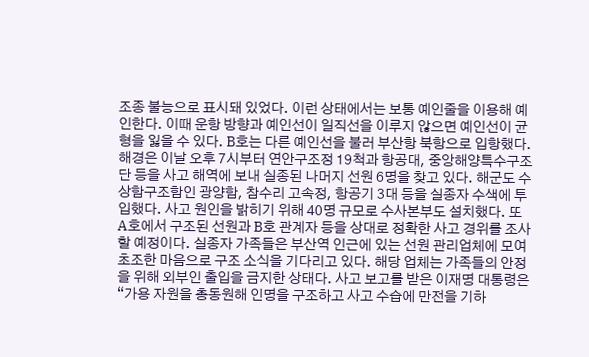조종 불능으로 표시돼 있었다. 이런 상태에서는 보통 예인줄을 이용해 예인한다. 이때 운항 방향과 예인선이 일직선을 이루지 않으면 예인선이 균형을 잃을 수 있다. B호는 다른 예인선을 불러 부산항 북항으로 입항했다. 해경은 이날 오후 7시부터 연안구조정 19척과 항공대, 중앙해양특수구조단 등을 사고 해역에 보내 실종된 나머지 선원 6명을 찾고 있다. 해군도 수상함구조함인 광양함, 참수리 고속정, 항공기 3대 등을 실종자 수색에 투입했다. 사고 원인을 밝히기 위해 40명 규모로 수사본부도 설치했다. 또 A호에서 구조된 선원과 B호 관계자 등을 상대로 정확한 사고 경위를 조사할 예정이다. 실종자 가족들은 부산역 인근에 있는 선원 관리업체에 모여 초조한 마음으로 구조 소식을 기다리고 있다. 해당 업체는 가족들의 안정을 위해 외부인 출입을 금지한 상태다. 사고 보고를 받은 이재명 대통령은 “가용 자원을 총동원해 인명을 구조하고 사고 수습에 만전을 기하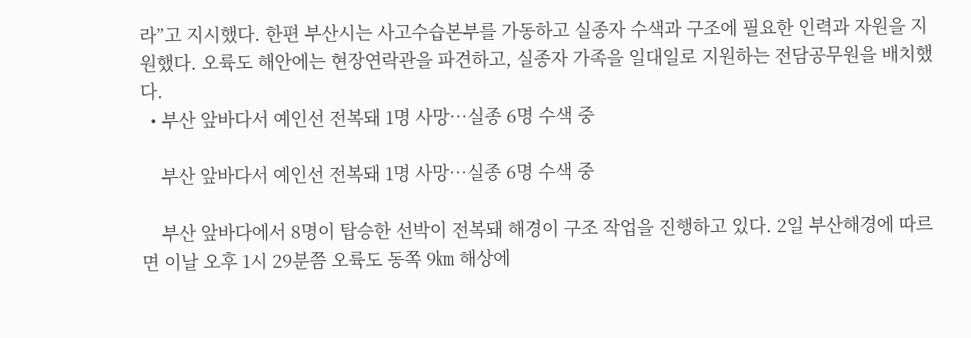라”고 지시했다. 한편 부산시는 사고수습본부를 가동하고 실종자 수색과 구조에 필요한 인력과 자원을 지원했다. 오륙도 해안에는 현장연락관을 파견하고, 실종자 가족을 일대일로 지원하는 전담공무원을 배치했다.
  • 부산 앞바다서 예인선 전복돼 1명 사망…실종 6명 수색 중

    부산 앞바다서 예인선 전복돼 1명 사망…실종 6명 수색 중

    부산 앞바다에서 8명이 탑승한 선박이 전복돼 해경이 구조 작업을 진행하고 있다. 2일 부산해경에 따르면 이날 오후 1시 29분쯤 오륙도 동쪽 9㎞ 해상에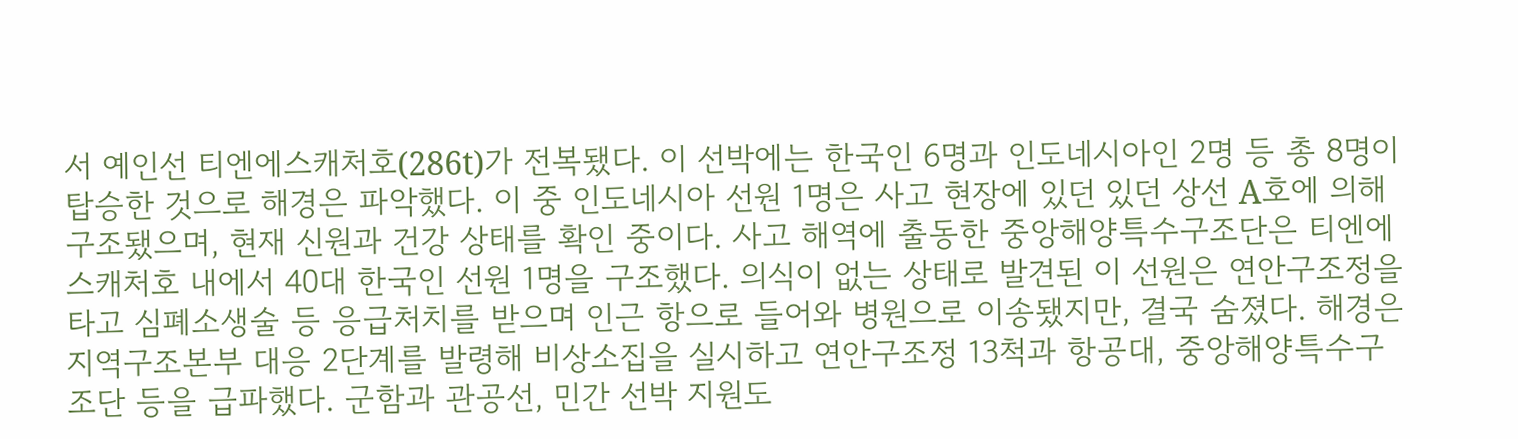서 예인선 티엔에스캐처호(286t)가 전복됐다. 이 선박에는 한국인 6명과 인도네시아인 2명 등 총 8명이 탑승한 것으로 해경은 파악했다. 이 중 인도네시아 선원 1명은 사고 현장에 있던 있던 상선 A호에 의해 구조됐으며, 현재 신원과 건강 상태를 확인 중이다. 사고 해역에 출동한 중앙해양특수구조단은 티엔에스캐처호 내에서 40대 한국인 선원 1명을 구조했다. 의식이 없는 상태로 발견된 이 선원은 연안구조정을 타고 심폐소생술 등 응급처치를 받으며 인근 항으로 들어와 병원으로 이송됐지만, 결국 숨졌다. 해경은 지역구조본부 대응 2단계를 발령해 비상소집을 실시하고 연안구조정 13척과 항공대, 중앙해양특수구조단 등을 급파했다. 군함과 관공선, 민간 선박 지원도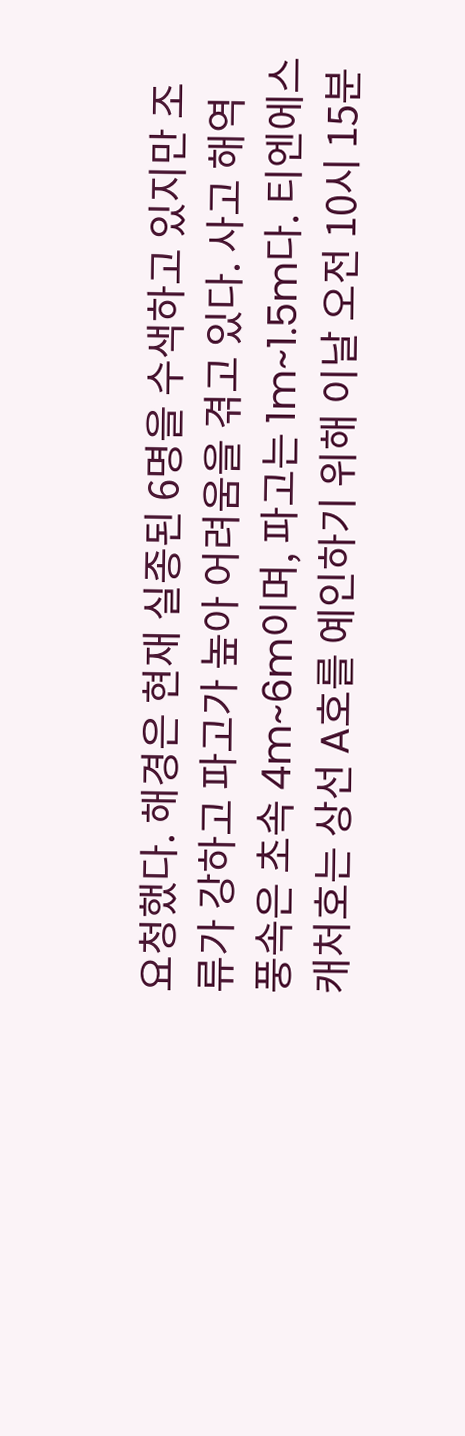요청했다. 해경은 현재 실종된 6명을 수색하고 있지만 조류가 강하고 파고가 높아 어려움을 겪고 있다. 사고 해역 풍속은 초속 4m~6m이며, 파고는 1m~1.5m다. 티엔에스캐처호는 상선 A호를 예인하기 위해 이날 오전 10시 15분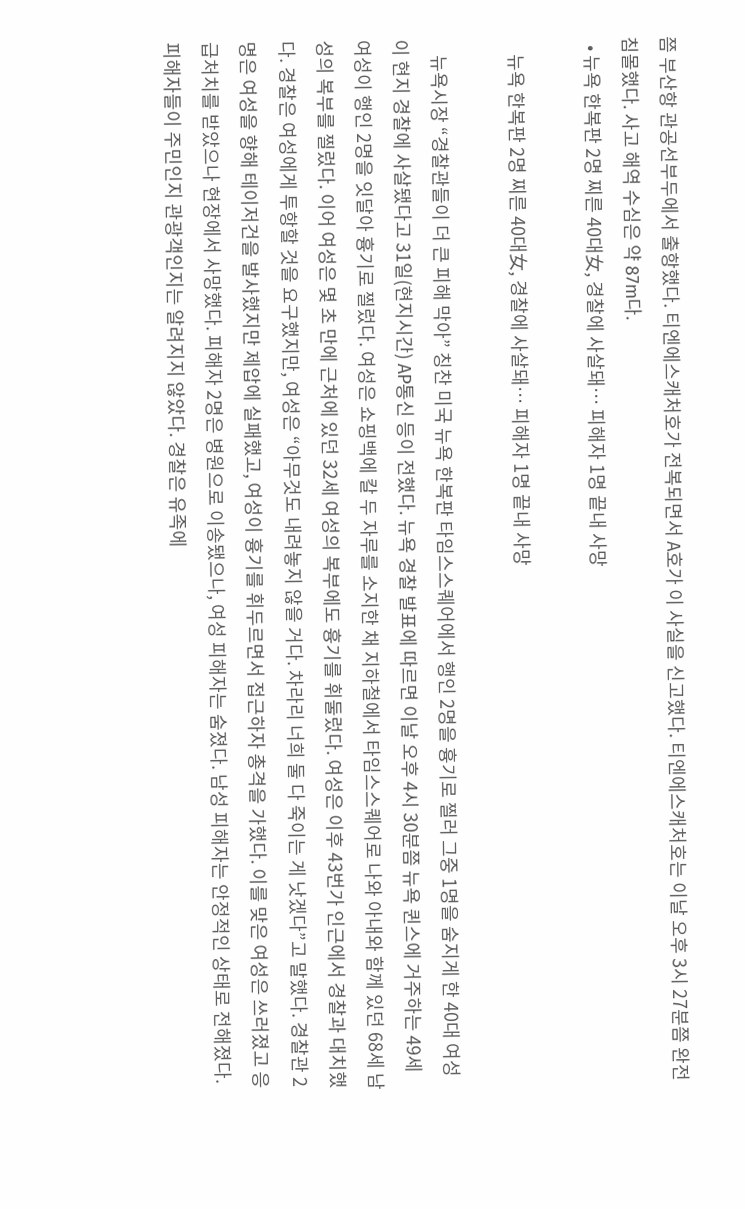쯤 부산항 관공선부두에서 출항했다. 티엔에스캐처호가 전복되면서 A호가 이 사실을 신고했다. 티엔에스캐처호는 이날 오후 3시 27분쯤 완전 침몰했다. 사고 해역 수심은 약 87m다.
  • 뉴욕 한복판 2명 찌른 40대女, 경찰에 사살돼… 피해자 1명 끝내 사망

    뉴욕 한복판 2명 찌른 40대女, 경찰에 사살돼… 피해자 1명 끝내 사망

    뉴욕시장 “경찰관들이 더 큰 피해 막아” 칭찬 미국 뉴욕 한복판 타임스스퀘어에서 행인 2명을 흉기로 찔러 그중 1명을 숨지게 한 40대 여성이 현지 경찰에 사살됐다고 31일(현지시간) AP통신 등이 전했다. 뉴욕 경찰 발표에 따르면 이날 오후 4시 30분쯤 뉴욕 퀸스에 거주하는 49세 여성이 행인 2명을 잇달아 흉기로 찔렀다. 여성은 쇼핑백에 칼 두 자루를 소지한 채 지하철에서 타임스스퀘어로 나와 아내와 함께 있던 68세 남성의 복부를 찔렀다. 이어 여성은 몇 초 만에 근처에 있던 32세 여성의 복부에도 흉기를 휘둘렀다. 여성은 이후 43번가 인근에서 경찰과 대치했다. 경찰은 여성에게 투항할 것을 요구했지만, 여성은 “아무것도 내려놓지 않을 거다. 차라리 너희 둘 다 죽이는 게 낫겠다”고 말했다. 경찰관 2명은 여성을 향해 테이저건을 발사했지만 제압에 실패했고, 여성이 흉기를 휘두르면서 접근하자 총격을 가했다. 이를 맞은 여성은 쓰러졌고 응급처치를 받았으나 현장에서 사망했다. 피해자 2명은 병원으로 이송됐으나, 여성 피해자는 숨졌다. 남성 피해자는 안정적인 상태로 전해졌다. 피해자들이 주민인지 관광객인지는 알려지지 않았다. 경찰은 유족에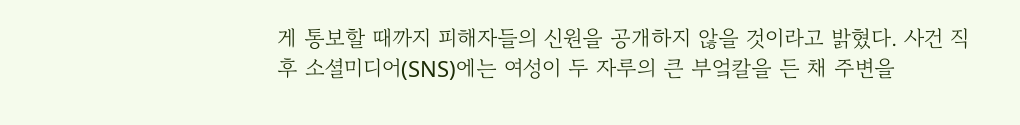게 통보할 때까지 피해자들의 신원을 공개하지 않을 것이라고 밝혔다. 사건 직후 소셜미디어(SNS)에는 여성이 두 자루의 큰 부엌칼을 든 채 주변을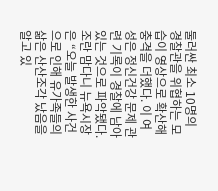둘러싼 최소 10명의 경찰관을 위협하는 모습이 영상으로 확산해 충격을 더했다. 이 여성은 정신건강 문제 관련 기록이 경찰에 남아 있는 것으로 파악됐다. 조란 맘다니 뉴욕시장은 “오늘 발생한 사건으로 인해 유가족들의 삶은 산산조각 났음을 알고 있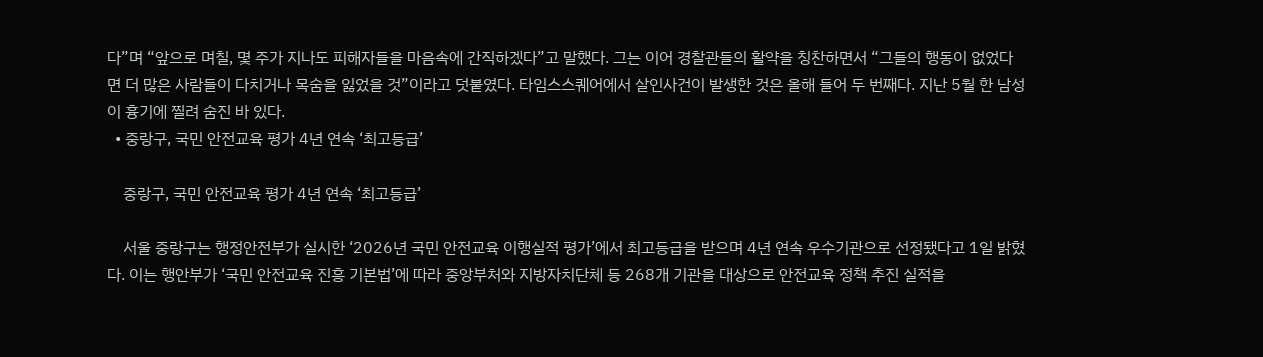다”며 “앞으로 며칠, 몇 주가 지나도 피해자들을 마음속에 간직하겠다”고 말했다. 그는 이어 경찰관들의 활약을 칭찬하면서 “그들의 행동이 없었다면 더 많은 사람들이 다치거나 목숨을 잃었을 것”이라고 덧붙였다. 타임스스퀘어에서 살인사건이 발생한 것은 올해 들어 두 번째다. 지난 5월 한 남성이 흉기에 찔려 숨진 바 있다.
  • 중랑구, 국민 안전교육 평가 4년 연속 ‘최고등급’

    중랑구, 국민 안전교육 평가 4년 연속 ‘최고등급’

    서울 중랑구는 행정안전부가 실시한 ‘2026년 국민 안전교육 이행실적 평가’에서 최고등급을 받으며 4년 연속 우수기관으로 선정됐다고 1일 밝혔다. 이는 행안부가 ‘국민 안전교육 진흥 기본법’에 따라 중앙부처와 지방자치단체 등 268개 기관을 대상으로 안전교육 정책 추진 실적을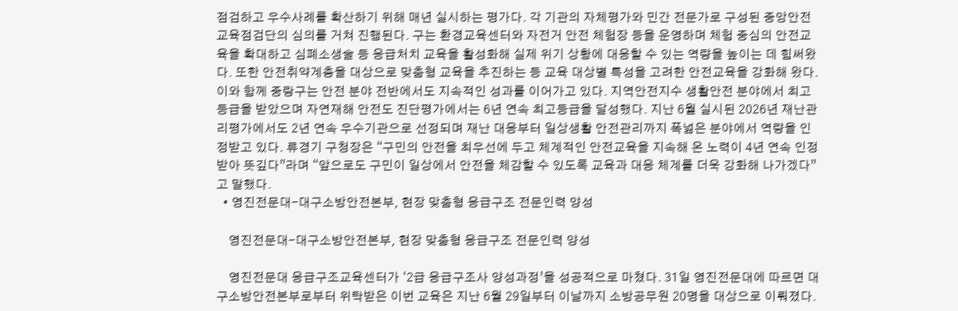점검하고 우수사례를 확산하기 위해 매년 실시하는 평가다. 각 기관의 자체평가와 민간 전문가로 구성된 중앙안전교육점검단의 심의를 거쳐 진행된다. 구는 환경교육센터와 자전거 안전 체험장 등을 운영하며 체험 중심의 안전교육을 확대하고 심폐소생술 등 응급처치 교육을 활성화해 실제 위기 상황에 대응할 수 있는 역량을 높이는 데 힘써왔다. 또한 안전취약계층을 대상으로 맞춤형 교육을 추진하는 등 교육 대상별 특성을 고려한 안전교육을 강화해 왔다. 이와 함께 중랑구는 안전 분야 전반에서도 지속적인 성과를 이어가고 있다. 지역안전지수 생활안전 분야에서 최고등급을 받았으며 자연재해 안전도 진단평가에서는 6년 연속 최고등급을 달성했다. 지난 6월 실시된 2026년 재난관리평가에서도 2년 연속 우수기관으로 선정되며 재난 대응부터 일상생활 안전관리까지 폭넓은 분야에서 역량을 인정받고 있다. 류경기 구청장은 “구민의 안전을 최우선에 두고 체계적인 안전교육을 지속해 온 노력이 4년 연속 인정받아 뜻깊다”라며 “앞으로도 구민이 일상에서 안전을 체감할 수 있도록 교육과 대응 체계를 더욱 강화해 나가겠다”고 말했다.
  • 영진전문대-대구소방안전본부, 현장 맞춤형 응급구조 전문인력 양성

    영진전문대-대구소방안전본부, 현장 맞춤형 응급구조 전문인력 양성

    영진전문대 응급구조교육센터가 ‘2급 응급구조사 양성과정’을 성공적으로 마쳤다. 31일 영진전문대에 따르면 대구소방안전본부로부터 위탁받은 이번 교육은 지난 6월 29일부터 이날까지 소방공무원 20명을 대상으로 이뤄졌다.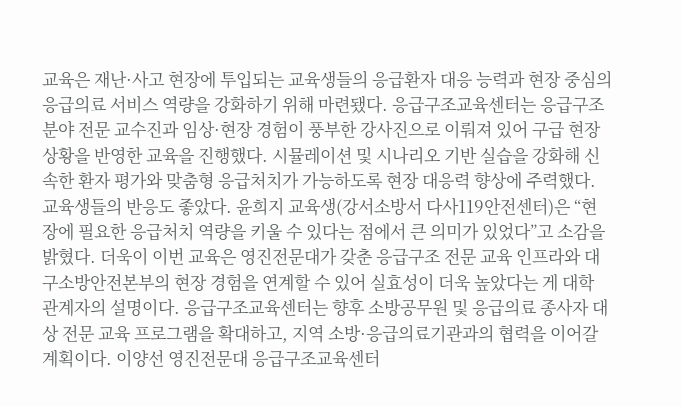교육은 재난·사고 현장에 투입되는 교육생들의 응급환자 대응 능력과 현장 중심의 응급의료 서비스 역량을 강화하기 위해 마련됐다. 응급구조교육센터는 응급구조 분야 전문 교수진과 임상·현장 경험이 풍부한 강사진으로 이뤄져 있어 구급 현장 상황을 반영한 교육을 진행했다. 시뮬레이션 및 시나리오 기반 실습을 강화해 신속한 환자 평가와 맞춤형 응급처치가 가능하도록 현장 대응력 향상에 주력했다. 교육생들의 반응도 좋았다. 윤희지 교육생(강서소방서 다사119안전센터)은 “현장에 필요한 응급처치 역량을 키울 수 있다는 점에서 큰 의미가 있었다”고 소감을 밝혔다. 더욱이 이번 교육은 영진전문대가 갖춘 응급구조 전문 교육 인프라와 대구소방안전본부의 현장 경험을 연계할 수 있어 실효성이 더욱 높았다는 게 대학 관계자의 설명이다. 응급구조교육센터는 향후 소방공무원 및 응급의료 종사자 대상 전문 교육 프로그램을 확대하고, 지역 소방·응급의료기관과의 협력을 이어갈 계획이다. 이양선 영진전문대 응급구조교육센터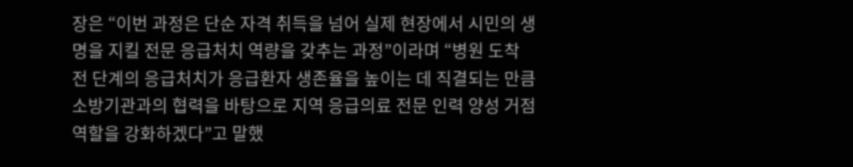장은 “이번 과정은 단순 자격 취득을 넘어 실제 현장에서 시민의 생명을 지킬 전문 응급처치 역량을 갖추는 과정”이라며 “병원 도착 전 단계의 응급처치가 응급환자 생존율을 높이는 데 직결되는 만큼 소방기관과의 협력을 바탕으로 지역 응급의료 전문 인력 양성 거점 역할을 강화하겠다”고 말했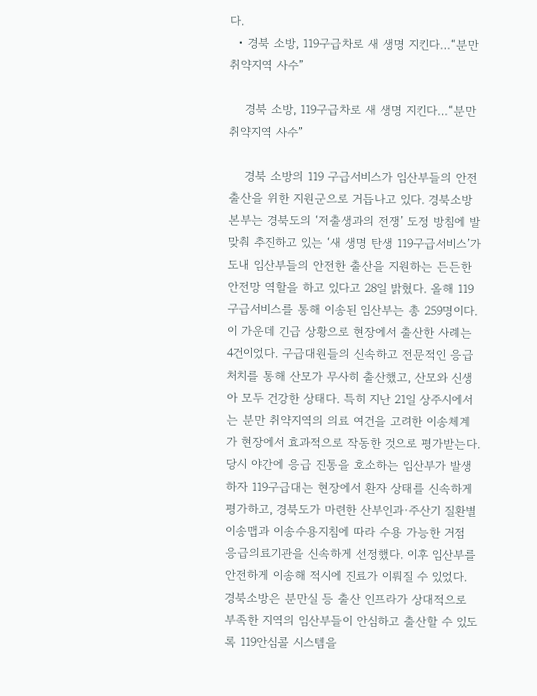다.
  • 경북 소방, 119구급차로 새 생명 지킨다…“분만 취약지역 사수”

    경북 소방, 119구급차로 새 생명 지킨다…“분만 취약지역 사수”

    경북 소방의 119 구급서비스가 임산부들의 안전 출산을 위한 지원군으로 거듭나고 있다. 경북소방본부는 경북도의 ‘저출생과의 전쟁’ 도정 방침에 발맞춰 추진하고 있는 ‘새 생명 탄생 119구급서비스’가 도내 임산부들의 안전한 출산을 지원하는 든든한 안전망 역할을 하고 있다고 28일 밝혔다. 올해 119구급서비스를 통해 이송된 임산부는 총 259명이다. 이 가운데 긴급 상황으로 현장에서 출산한 사례는 4건이었다. 구급대원들의 신속하고 전문적인 응급처치를 통해 산모가 무사히 출산했고, 산모와 신생아 모두 건강한 상태다. 특히 지난 21일 상주시에서는 분만 취약지역의 의료 여건을 고려한 이송체계가 현장에서 효과적으로 작동한 것으로 평가받는다. 당시 야간에 응급 진통을 호소하는 임산부가 발생하자 119구급대는 현장에서 환자 상태를 신속하게 평가하고, 경북도가 마련한 산부인과·주산기 질환별 이송맵과 이송수용지침에 따라 수용 가능한 거점 응급의료기관을 신속하게 선정했다. 이후 임산부를 안전하게 이송해 적시에 진료가 이뤄질 수 있었다. 경북소방은 분만실 등 출산 인프라가 상대적으로 부족한 지역의 임산부들이 안심하고 출산할 수 있도록 119안심콜 시스템을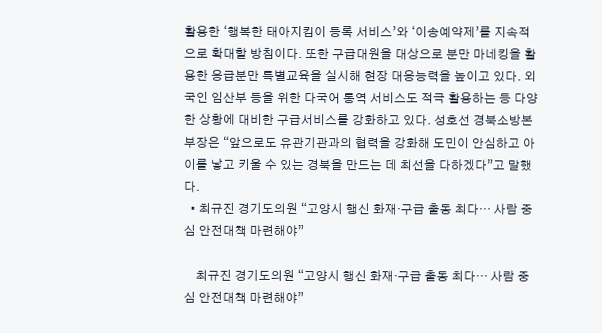활용한 ‘행복한 태아지킴이 등록 서비스’와 ‘이송예약제’를 지속적으로 확대할 방침이다. 또한 구급대원을 대상으로 분만 마네킹을 활용한 응급분만 특별교육을 실시해 현장 대응능력을 높이고 있다. 외국인 임산부 등을 위한 다국어 통역 서비스도 적극 활용하는 등 다양한 상황에 대비한 구급서비스를 강화하고 있다. 성호선 경북소방본부장은 “앞으로도 유관기관과의 협력을 강화해 도민이 안심하고 아이를 낳고 키울 수 있는 경북을 만드는 데 최선을 다하겠다”고 말했다.
  • 최규진 경기도의원 “고양시 행신 화재·구급 출동 최다… 사람 중심 안전대책 마련해야”

    최규진 경기도의원 “고양시 행신 화재·구급 출동 최다… 사람 중심 안전대책 마련해야”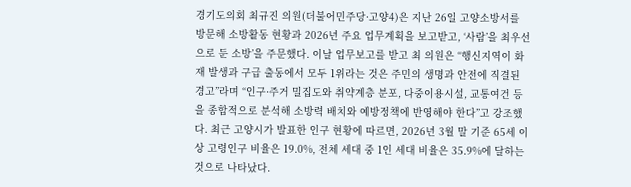경기도의회 최규진 의원(더불어민주당·고양4)은 지난 26일 고양소방서를 방문해 소방활동 현황과 2026년 주요 업무계획을 보고받고, ‘사람’을 최우선으로 둔 소방’을 주문했다. 이날 업무보고를 받고 최 의원은 “행신지역이 화재 발생과 구급 출동에서 모두 1위라는 것은 주민의 생명과 안전에 직결된 경고”라며 “인구·주거 밀집도와 취약계층 분포, 다중이용시설, 교통여건 등을 종합적으로 분석해 소방력 배치와 예방정책에 반영해야 한다”고 강조했다. 최근 고양시가 발표한 인구 현황에 따르면, 2026년 3월 말 기준 65세 이상 고령인구 비율은 19.0%, 전체 세대 중 1인 세대 비율은 35.9%에 달하는 것으로 나타났다.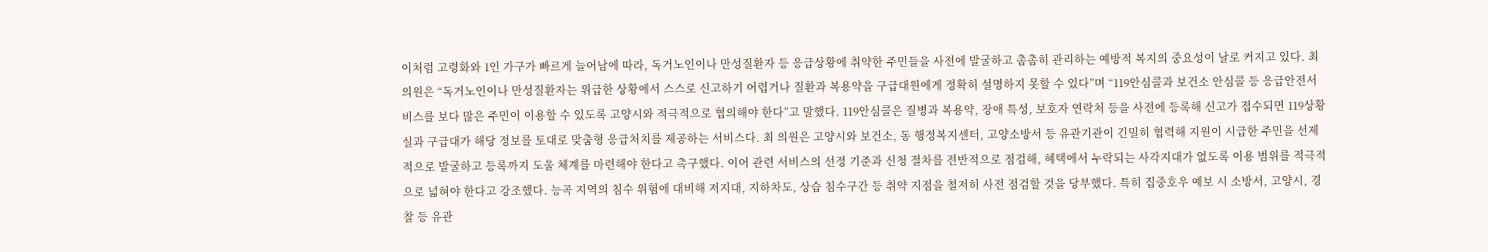이처럼 고령화와 1인 가구가 빠르게 늘어남에 따라, 독거노인이나 만성질환자 등 응급상황에 취약한 주민들을 사전에 발굴하고 촘촘히 관리하는 예방적 복지의 중요성이 날로 커지고 있다. 최 의원은 “독거노인이나 만성질환자는 위급한 상황에서 스스로 신고하기 어렵거나 질환과 복용약을 구급대원에게 정확히 설명하지 못할 수 있다”며 “119안심콜과 보건소 안심콜 등 응급안전서비스를 보다 많은 주민이 이용할 수 있도록 고양시와 적극적으로 협의해야 한다”고 말했다. 119안심콜은 질병과 복용약, 장애 특성, 보호자 연락처 등을 사전에 등록해 신고가 접수되면 119상황실과 구급대가 해당 정보를 토대로 맞춤형 응급처치를 제공하는 서비스다. 최 의원은 고양시와 보건소, 동 행정복지센터, 고양소방서 등 유관기관이 긴밀히 협력해 지원이 시급한 주민을 선제적으로 발굴하고 등록까지 도울 체계를 마련해야 한다고 촉구했다. 이어 관련 서비스의 선정 기준과 신청 절차를 전반적으로 점검해, 혜택에서 누락되는 사각지대가 없도록 이용 범위를 적극적으로 넓혀야 한다고 강조했다. 능곡 지역의 침수 위험에 대비해 저지대, 지하차도, 상습 침수구간 등 취약 지점을 철저히 사전 점검할 것을 당부했다. 특히 집중호우 예보 시 소방서, 고양시, 경찰 등 유관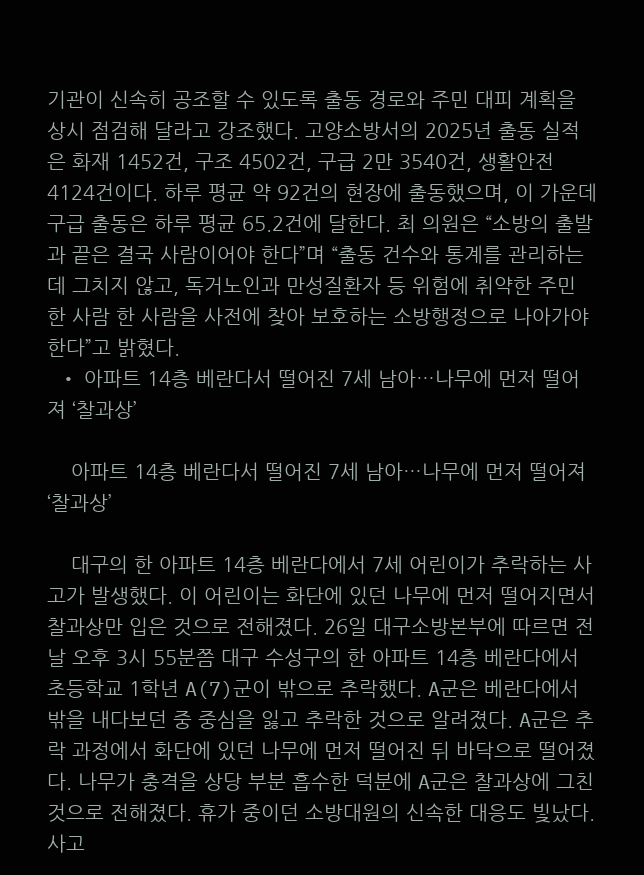기관이 신속히 공조할 수 있도록 출동 경로와 주민 대피 계획을 상시 점검해 달라고 강조했다. 고양소방서의 2025년 출동 실적은 화재 1452건, 구조 4502건, 구급 2만 3540건, 생활안전 4124건이다. 하루 평균 약 92건의 현장에 출동했으며, 이 가운데 구급 출동은 하루 평균 65.2건에 달한다. 최 의원은 “소방의 출발과 끝은 결국 사람이어야 한다”며 “출동 건수와 통계를 관리하는 데 그치지 않고, 독거노인과 만성질환자 등 위험에 취약한 주민 한 사람 한 사람을 사전에 찾아 보호하는 소방행정으로 나아가야 한다”고 밝혔다.
  • 아파트 14층 베란다서 떨어진 7세 남아…나무에 먼저 떨어져 ‘찰과상’

    아파트 14층 베란다서 떨어진 7세 남아…나무에 먼저 떨어져 ‘찰과상’

    대구의 한 아파트 14층 베란다에서 7세 어린이가 추락하는 사고가 발생했다. 이 어린이는 화단에 있던 나무에 먼저 떨어지면서 찰과상만 입은 것으로 전해졌다. 26일 대구소방본부에 따르면 전날 오후 3시 55분쯤 대구 수성구의 한 아파트 14층 베란다에서 초등학교 1학년 A(7)군이 밖으로 추락했다. A군은 베란다에서 밖을 내다보던 중 중심을 잃고 추락한 것으로 알려졌다. A군은 추락 과정에서 화단에 있던 나무에 먼저 떨어진 뒤 바닥으로 떨어졌다. 나무가 충격을 상당 부분 흡수한 덕분에 A군은 찰과상에 그친 것으로 전해졌다. 휴가 중이던 소방대원의 신속한 대응도 빛났다. 사고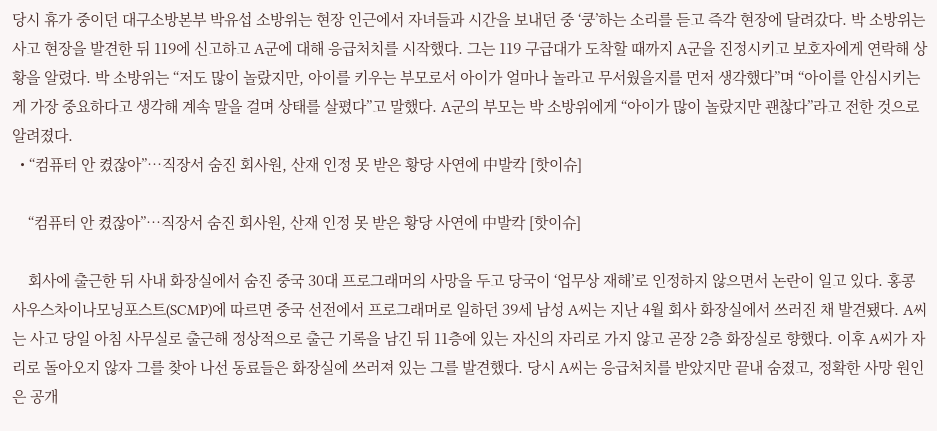당시 휴가 중이던 대구소방본부 박유섭 소방위는 현장 인근에서 자녀들과 시간을 보내던 중 ‘쿵’하는 소리를 듣고 즉각 현장에 달려갔다. 박 소방위는 사고 현장을 발견한 뒤 119에 신고하고 A군에 대해 응급처치를 시작했다. 그는 119 구급대가 도착할 때까지 A군을 진정시키고 보호자에게 연락해 상황을 알렸다. 박 소방위는 “저도 많이 놀랐지만, 아이를 키우는 부모로서 아이가 얼마나 놀라고 무서웠을지를 먼저 생각했다”며 “아이를 안심시키는 게 가장 중요하다고 생각해 계속 말을 걸며 상태를 살폈다”고 말했다. A군의 부모는 박 소방위에게 “아이가 많이 놀랐지만 괜찮다”라고 전한 것으로 알려졌다.
  • “컴퓨터 안 켰잖아”…직장서 숨진 회사원, 산재 인정 못 받은 황당 사연에 中발칵 [핫이슈]

    “컴퓨터 안 켰잖아”…직장서 숨진 회사원, 산재 인정 못 받은 황당 사연에 中발칵 [핫이슈]

    회사에 출근한 뒤 사내 화장실에서 숨진 중국 30대 프로그래머의 사망을 두고 당국이 ‘업무상 재해’로 인정하지 않으면서 논란이 일고 있다. 홍콩 사우스차이나모닝포스트(SCMP)에 따르면 중국 선전에서 프로그래머로 일하던 39세 남성 A씨는 지난 4월 회사 화장실에서 쓰러진 채 발견됐다. A씨는 사고 당일 아침 사무실로 출근해 정상적으로 출근 기록을 남긴 뒤 11층에 있는 자신의 자리로 가지 않고 곧장 2층 화장실로 향했다. 이후 A씨가 자리로 돌아오지 않자 그를 찾아 나선 동료들은 화장실에 쓰러져 있는 그를 발견했다. 당시 A씨는 응급처치를 받았지만 끝내 숨졌고, 정확한 사망 원인은 공개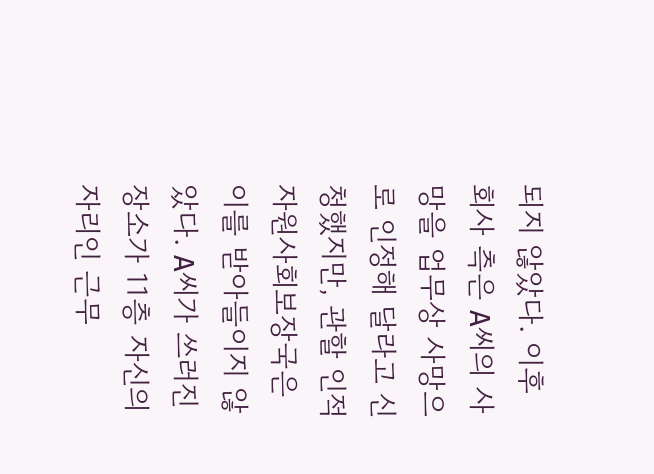되지 않았다. 이후 회사 측은 A씨의 사망을 업무상 사망으로 인정해 달라고 신청했지만, 관할 인적자원사회보장국은 이를 받아들이지 않았다. A씨가 쓰러진 장소가 11층 자신의 자리인 근무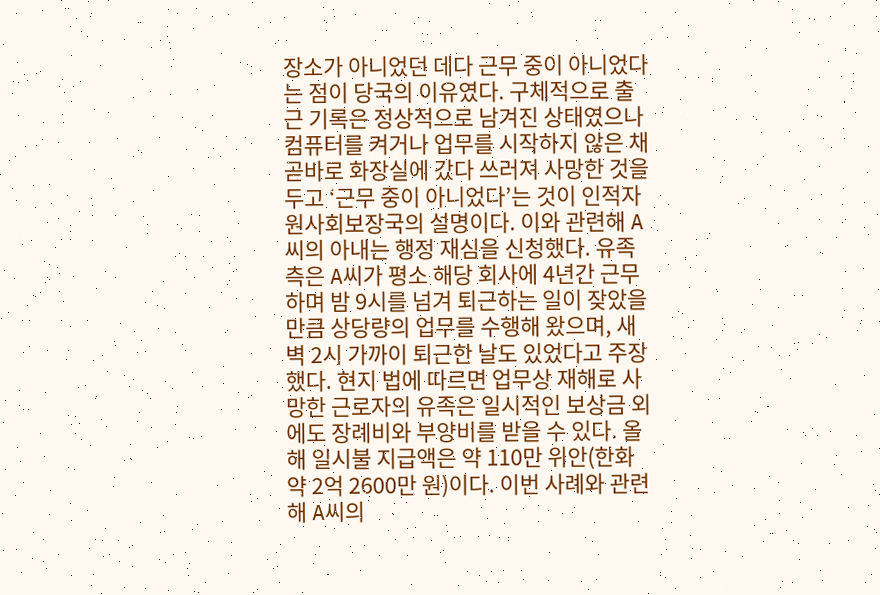장소가 아니었던 데다 근무 중이 아니었다는 점이 당국의 이유였다. 구체적으로 출근 기록은 정상적으로 남겨진 상태였으나 컴퓨터를 켜거나 업무를 시작하지 않은 채 곧바로 화장실에 갔다 쓰러져 사망한 것을 두고 ‘근무 중이 아니었다’는 것이 인적자원사회보장국의 설명이다. 이와 관련해 A씨의 아내는 행정 재심을 신청했다. 유족 측은 A씨가 평소 해당 회사에 4년간 근무하며 밤 9시를 넘겨 퇴근하는 일이 잦았을 만큼 상당량의 업무를 수행해 왔으며, 새벽 2시 가까이 퇴근한 날도 있었다고 주장했다. 현지 법에 따르면 업무상 재해로 사망한 근로자의 유족은 일시적인 보상금 외에도 장례비와 부양비를 받을 수 있다. 올해 일시불 지급액은 약 110만 위안(한화 약 2억 2600만 원)이다. 이번 사례와 관련해 A씨의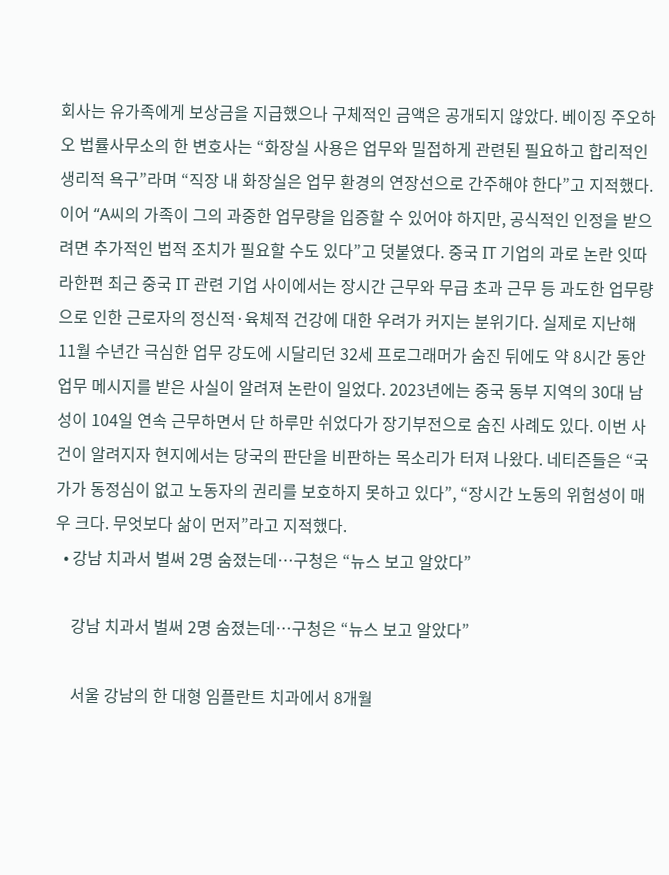회사는 유가족에게 보상금을 지급했으나 구체적인 금액은 공개되지 않았다. 베이징 주오하오 법률사무소의 한 변호사는 “화장실 사용은 업무와 밀접하게 관련된 필요하고 합리적인 생리적 욕구”라며 “직장 내 화장실은 업무 환경의 연장선으로 간주해야 한다”고 지적했다. 이어 “A씨의 가족이 그의 과중한 업무량을 입증할 수 있어야 하지만, 공식적인 인정을 받으려면 추가적인 법적 조치가 필요할 수도 있다”고 덧붙였다. 중국 IT 기업의 과로 논란 잇따라한편 최근 중국 IT 관련 기업 사이에서는 장시간 근무와 무급 초과 근무 등 과도한 업무량으로 인한 근로자의 정신적·육체적 건강에 대한 우려가 커지는 분위기다. 실제로 지난해 11월 수년간 극심한 업무 강도에 시달리던 32세 프로그래머가 숨진 뒤에도 약 8시간 동안 업무 메시지를 받은 사실이 알려져 논란이 일었다. 2023년에는 중국 동부 지역의 30대 남성이 104일 연속 근무하면서 단 하루만 쉬었다가 장기부전으로 숨진 사례도 있다. 이번 사건이 알려지자 현지에서는 당국의 판단을 비판하는 목소리가 터져 나왔다. 네티즌들은 “국가가 동정심이 없고 노동자의 권리를 보호하지 못하고 있다”, “장시간 노동의 위험성이 매우 크다. 무엇보다 삶이 먼저”라고 지적했다.
  • 강남 치과서 벌써 2명 숨졌는데…구청은 “뉴스 보고 알았다”

    강남 치과서 벌써 2명 숨졌는데…구청은 “뉴스 보고 알았다”

    서울 강남의 한 대형 임플란트 치과에서 8개월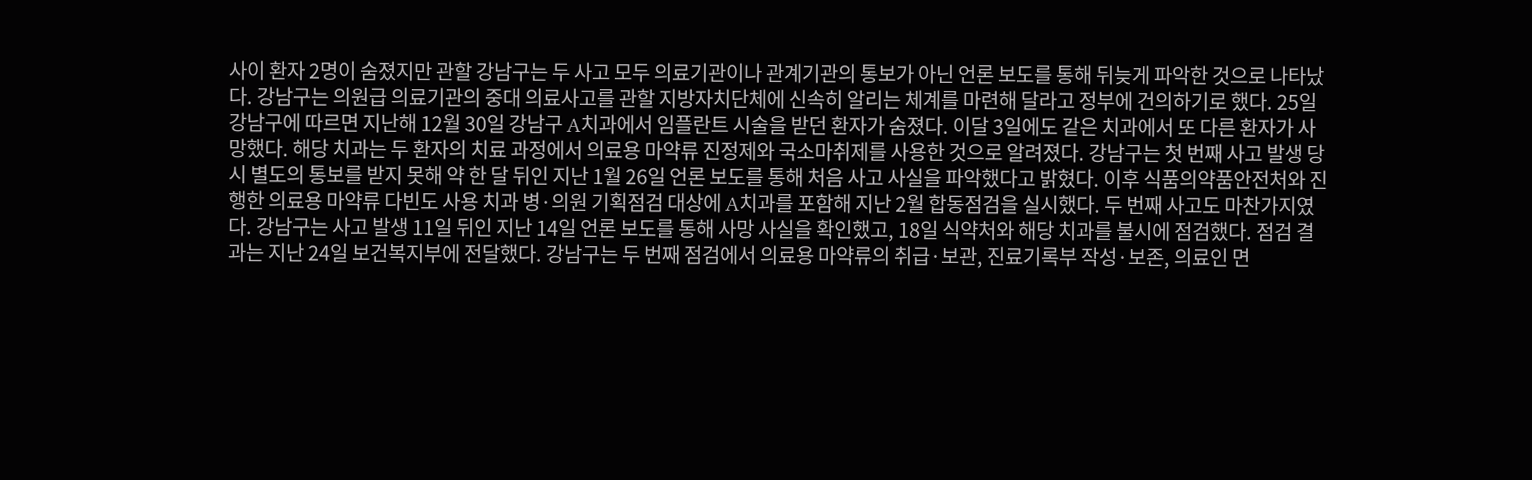사이 환자 2명이 숨졌지만 관할 강남구는 두 사고 모두 의료기관이나 관계기관의 통보가 아닌 언론 보도를 통해 뒤늦게 파악한 것으로 나타났다. 강남구는 의원급 의료기관의 중대 의료사고를 관할 지방자치단체에 신속히 알리는 체계를 마련해 달라고 정부에 건의하기로 했다. 25일 강남구에 따르면 지난해 12월 30일 강남구 A치과에서 임플란트 시술을 받던 환자가 숨졌다. 이달 3일에도 같은 치과에서 또 다른 환자가 사망했다. 해당 치과는 두 환자의 치료 과정에서 의료용 마약류 진정제와 국소마취제를 사용한 것으로 알려졌다. 강남구는 첫 번째 사고 발생 당시 별도의 통보를 받지 못해 약 한 달 뒤인 지난 1월 26일 언론 보도를 통해 처음 사고 사실을 파악했다고 밝혔다. 이후 식품의약품안전처와 진행한 의료용 마약류 다빈도 사용 치과 병·의원 기획점검 대상에 A치과를 포함해 지난 2월 합동점검을 실시했다. 두 번째 사고도 마찬가지였다. 강남구는 사고 발생 11일 뒤인 지난 14일 언론 보도를 통해 사망 사실을 확인했고, 18일 식약처와 해당 치과를 불시에 점검했다. 점검 결과는 지난 24일 보건복지부에 전달했다. 강남구는 두 번째 점검에서 의료용 마약류의 취급·보관, 진료기록부 작성·보존, 의료인 면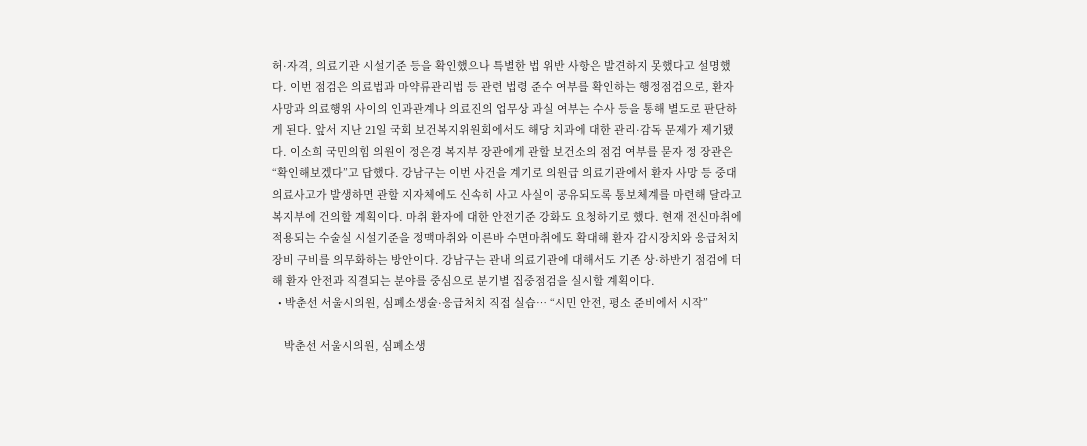허·자격, 의료기관 시설기준 등을 확인했으나 특별한 법 위반 사항은 발견하지 못했다고 설명했다. 이번 점검은 의료법과 마약류관리법 등 관련 법령 준수 여부를 확인하는 행정점검으로, 환자 사망과 의료행위 사이의 인과관계나 의료진의 업무상 과실 여부는 수사 등을 통해 별도로 판단하게 된다. 앞서 지난 21일 국회 보건복지위원회에서도 해당 치과에 대한 관리·감독 문제가 제기됐다. 이소희 국민의힘 의원이 정은경 복지부 장관에게 관할 보건소의 점검 여부를 묻자 정 장관은 “확인해보겠다”고 답했다. 강남구는 이번 사건을 계기로 의원급 의료기관에서 환자 사망 등 중대 의료사고가 발생하면 관할 지자체에도 신속히 사고 사실이 공유되도록 통보체계를 마련해 달라고 복지부에 건의할 계획이다. 마취 환자에 대한 안전기준 강화도 요청하기로 했다. 현재 전신마취에 적용되는 수술실 시설기준을 정맥마취와 이른바 수면마취에도 확대해 환자 감시장치와 응급처치 장비 구비를 의무화하는 방안이다. 강남구는 관내 의료기관에 대해서도 기존 상·하반기 점검에 더해 환자 안전과 직결되는 분야를 중심으로 분기별 집중점검을 실시할 계획이다.
  • 박춘선 서울시의원, 심폐소생술·응급처치 직접 실습… “시민 안전, 평소 준비에서 시작”

    박춘선 서울시의원, 심폐소생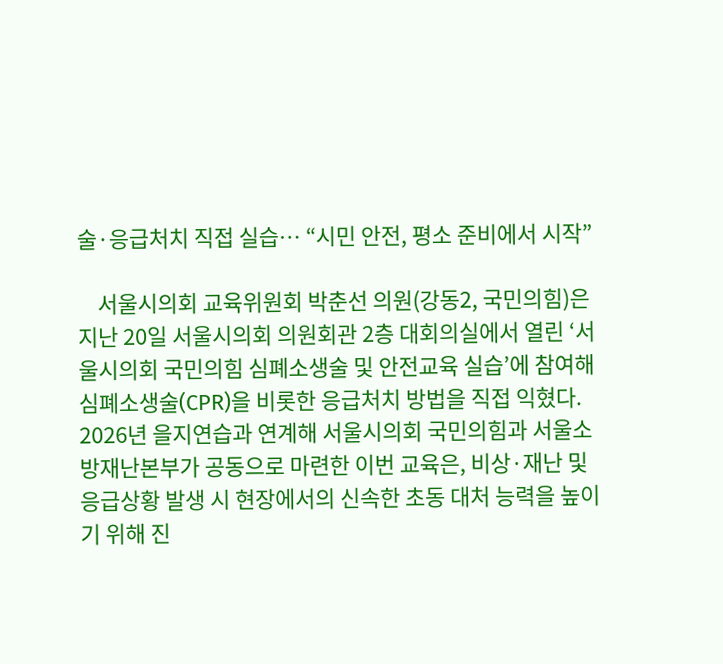술·응급처치 직접 실습… “시민 안전, 평소 준비에서 시작”

    서울시의회 교육위원회 박춘선 의원(강동2, 국민의힘)은 지난 20일 서울시의회 의원회관 2층 대회의실에서 열린 ‘서울시의회 국민의힘 심폐소생술 및 안전교육 실습’에 참여해 심폐소생술(CPR)을 비롯한 응급처치 방법을 직접 익혔다. 2026년 을지연습과 연계해 서울시의회 국민의힘과 서울소방재난본부가 공동으로 마련한 이번 교육은, 비상·재난 및 응급상황 발생 시 현장에서의 신속한 초동 대처 능력을 높이기 위해 진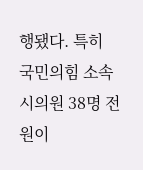행됐다. 특히 국민의힘 소속 시의원 38명 전원이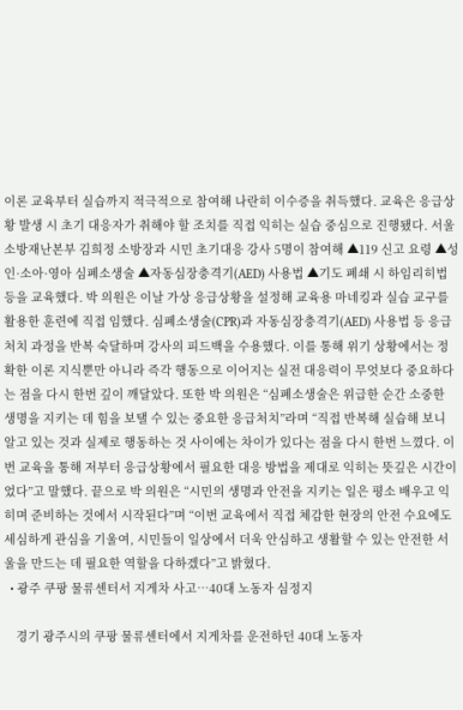이론 교육부터 실습까지 적극적으로 참여해 나란히 이수증을 취득했다. 교육은 응급상황 발생 시 초기 대응자가 취해야 할 조치를 직접 익히는 실습 중심으로 진행됐다. 서울소방재난본부 김희정 소방장과 시민 초기대응 강사 5명이 참여해 ▲119 신고 요령 ▲성인·소아·영아 심폐소생술 ▲자동심장충격기(AED) 사용법 ▲기도 폐쇄 시 하임리히법 등을 교육했다. 박 의원은 이날 가상 응급상황을 설정해 교육용 마네킹과 실습 교구를 활용한 훈련에 직접 임했다. 심폐소생술(CPR)과 자동심장충격기(AED) 사용법 등 응급처치 과정을 반복 숙달하며 강사의 피드백을 수용했다. 이를 통해 위기 상황에서는 정확한 이론 지식뿐만 아니라 즉각 행동으로 이어지는 실전 대응력이 무엇보다 중요하다는 점을 다시 한번 깊이 깨달았다. 또한 박 의원은 “심폐소생술은 위급한 순간 소중한 생명을 지키는 데 힘을 보탤 수 있는 중요한 응급처치”라며 “직접 반복해 실습해 보니 알고 있는 것과 실제로 행동하는 것 사이에는 차이가 있다는 점을 다시 한번 느꼈다. 이번 교육을 통해 저부터 응급상황에서 필요한 대응 방법을 제대로 익히는 뜻깊은 시간이었다”고 말했다. 끝으로 박 의원은 “시민의 생명과 안전을 지키는 일은 평소 배우고 익히며 준비하는 것에서 시작된다”며 “이번 교육에서 직접 체감한 현장의 안전 수요에도 세심하게 관심을 기울여, 시민들이 일상에서 더욱 안심하고 생활할 수 있는 안전한 서울을 만드는 데 필요한 역할을 다하겠다”고 밝혔다.
  • 광주 쿠팡 물류센터서 지게차 사고…40대 노동자 심정지

    경기 광주시의 쿠팡 물류센터에서 지게차를 운전하던 40대 노동자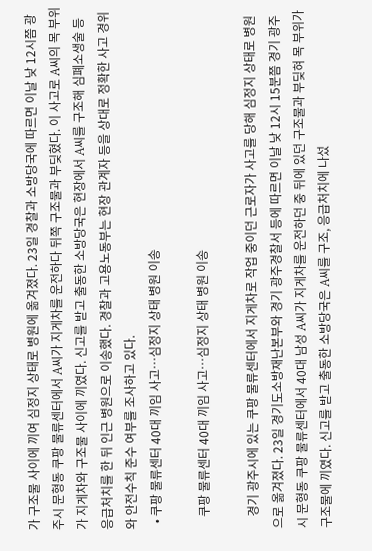가 구조물 사이에 끼여 심정지 상태로 병원에 옮겨졌다. 23일 경찰과 소방당국에 따르면 이날 낮 12시쯤 광주시 문형동 쿠팡 물류센터에서 A씨가 지게차를 운전하다 뒤쪽 구조물과 부딪혔다. 이 사고로 A씨의 목 부위가 지게차와 구조물 사이에 끼였다. 신고를 받고 출동한 소방당국은 현장에서 A씨를 구조해 심폐소생술 등 응급처치를 한 뒤 인근 병원으로 이송했다. 경찰과 고용노동부는 현장 관계자 등을 상대로 정확한 사고 경위와 안전수칙 준수 여부를 조사하고 있다.
  • 쿠팡 물류센터 40대 끼임 사고…심정지 상태 병원 이송

    쿠팡 물류센터 40대 끼임 사고…심정지 상태 병원 이송

    경기 광주시에 있는 쿠팡 물류센터에서 지게차로 작업 중이던 근로자가 사고를 당해 심정지 상태로 병원으로 옮겨졌다. 23일 경기도소방재난본부와 경기 광주경찰서 등에 따르면 이날 낮 12시 15분쯤 경기 광주시 문형동 쿠팡 물류센터에서 40대 남성 A씨가 지게차를 운전하던 중 뒤에 있던 구조물과 부딪혀 목 부위가 구조물에 끼였다. 신고를 받고 출동한 소방당국은 A씨를 구조, 응급처치에 나섰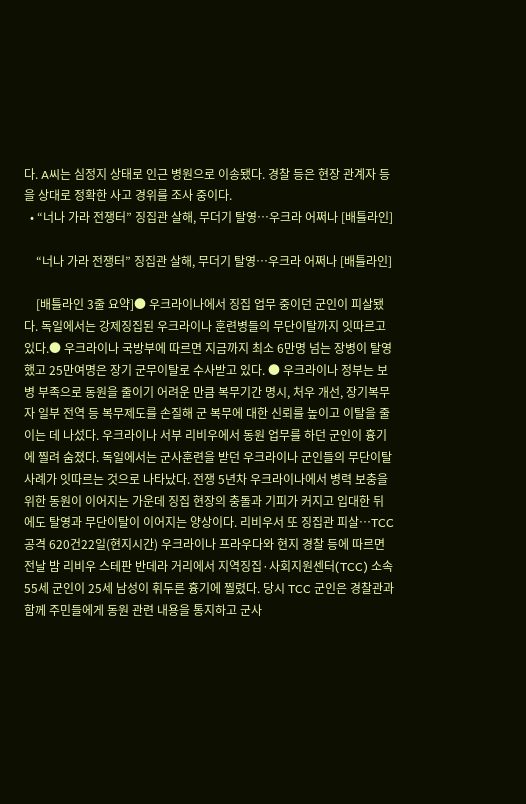다. A씨는 심정지 상태로 인근 병원으로 이송됐다. 경찰 등은 현장 관계자 등을 상대로 정확한 사고 경위를 조사 중이다.
  • “너나 가라 전쟁터” 징집관 살해, 무더기 탈영…우크라 어쩌나 [배틀라인]

    “너나 가라 전쟁터” 징집관 살해, 무더기 탈영…우크라 어쩌나 [배틀라인]

    [배틀라인 3줄 요약]● 우크라이나에서 징집 업무 중이던 군인이 피살됐다. 독일에서는 강제징집된 우크라이나 훈련병들의 무단이탈까지 잇따르고 있다.● 우크라이나 국방부에 따르면 지금까지 최소 6만명 넘는 장병이 탈영했고 25만여명은 장기 군무이탈로 수사받고 있다. ● 우크라이나 정부는 보병 부족으로 동원을 줄이기 어려운 만큼 복무기간 명시, 처우 개선, 장기복무자 일부 전역 등 복무제도를 손질해 군 복무에 대한 신뢰를 높이고 이탈을 줄이는 데 나섰다. 우크라이나 서부 리비우에서 동원 업무를 하던 군인이 흉기에 찔려 숨졌다. 독일에서는 군사훈련을 받던 우크라이나 군인들의 무단이탈 사례가 잇따르는 것으로 나타났다. 전쟁 5년차 우크라이나에서 병력 보충을 위한 동원이 이어지는 가운데 징집 현장의 충돌과 기피가 커지고 입대한 뒤에도 탈영과 무단이탈이 이어지는 양상이다. 리비우서 또 징집관 피살…TCC 공격 620건22일(현지시간) 우크라이나 프라우다와 현지 경찰 등에 따르면 전날 밤 리비우 스테판 반데라 거리에서 지역징집·사회지원센터(TCC) 소속 55세 군인이 25세 남성이 휘두른 흉기에 찔렸다. 당시 TCC 군인은 경찰관과 함께 주민들에게 동원 관련 내용을 통지하고 군사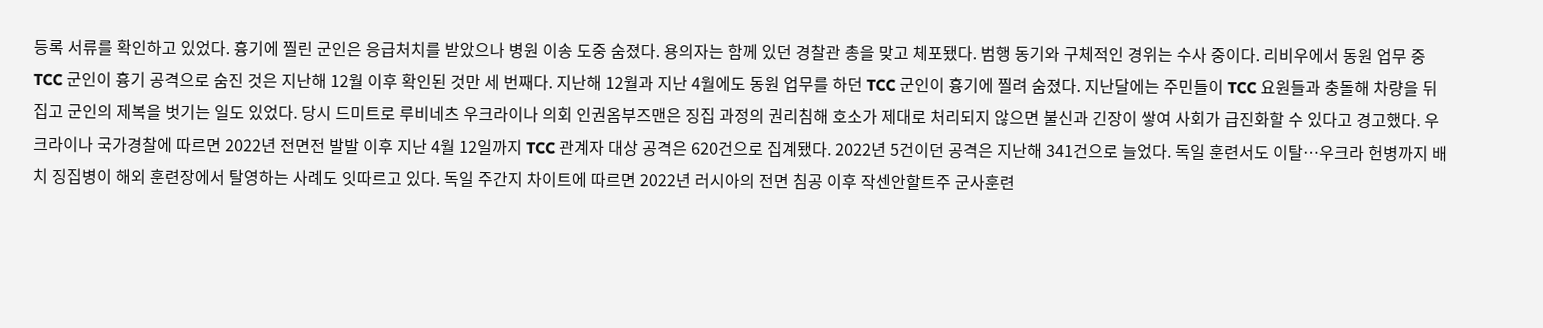등록 서류를 확인하고 있었다. 흉기에 찔린 군인은 응급처치를 받았으나 병원 이송 도중 숨졌다. 용의자는 함께 있던 경찰관 총을 맞고 체포됐다. 범행 동기와 구체적인 경위는 수사 중이다. 리비우에서 동원 업무 중 TCC 군인이 흉기 공격으로 숨진 것은 지난해 12월 이후 확인된 것만 세 번째다. 지난해 12월과 지난 4월에도 동원 업무를 하던 TCC 군인이 흉기에 찔려 숨졌다. 지난달에는 주민들이 TCC 요원들과 충돌해 차량을 뒤집고 군인의 제복을 벗기는 일도 있었다. 당시 드미트로 루비네츠 우크라이나 의회 인권옴부즈맨은 징집 과정의 권리침해 호소가 제대로 처리되지 않으면 불신과 긴장이 쌓여 사회가 급진화할 수 있다고 경고했다. 우크라이나 국가경찰에 따르면 2022년 전면전 발발 이후 지난 4월 12일까지 TCC 관계자 대상 공격은 620건으로 집계됐다. 2022년 5건이던 공격은 지난해 341건으로 늘었다. 독일 훈련서도 이탈…우크라 헌병까지 배치 징집병이 해외 훈련장에서 탈영하는 사례도 잇따르고 있다. 독일 주간지 차이트에 따르면 2022년 러시아의 전면 침공 이후 작센안할트주 군사훈련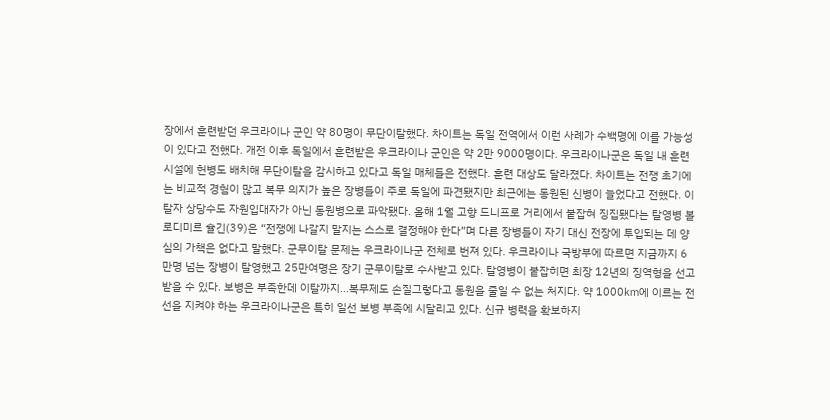장에서 훈련받던 우크라이나 군인 약 80명이 무단이탈했다. 차이트는 독일 전역에서 이런 사례가 수백명에 이를 가능성이 있다고 전했다. 개전 이후 독일에서 훈련받은 우크라이나 군인은 약 2만 9000명이다. 우크라이나군은 독일 내 훈련시설에 헌병도 배치해 무단이탈을 감시하고 있다고 독일 매체들은 전했다. 훈련 대상도 달라졌다. 차이트는 전쟁 초기에는 비교적 경험이 많고 복무 의지가 높은 장병들이 주로 독일에 파견됐지만 최근에는 동원된 신병이 늘었다고 전했다. 이탈자 상당수도 자원입대자가 아닌 동원병으로 파악됐다. 올해 1월 고향 드니프로 거리에서 붙잡혀 징집됐다는 탈영병 볼로디미르 슐긴(39)은 “전쟁에 나갈지 말지는 스스로 결정해야 한다”며 다른 장병들이 자기 대신 전장에 투입되는 데 양심의 가책은 없다고 말했다. 군무이탈 문제는 우크라이나군 전체로 번져 있다. 우크라이나 국방부에 따르면 지금까지 6만명 넘는 장병이 탈영했고 25만여명은 장기 군무이탈로 수사받고 있다. 탈영병이 붙잡히면 최장 12년의 징역형을 선고받을 수 있다. 보병은 부족한데 이탈까지…복무제도 손질그렇다고 동원을 줄일 수 없는 처지다. 약 1000㎞에 이르는 전선을 지켜야 하는 우크라이나군은 특히 일선 보병 부족에 시달리고 있다. 신규 병력을 확보하지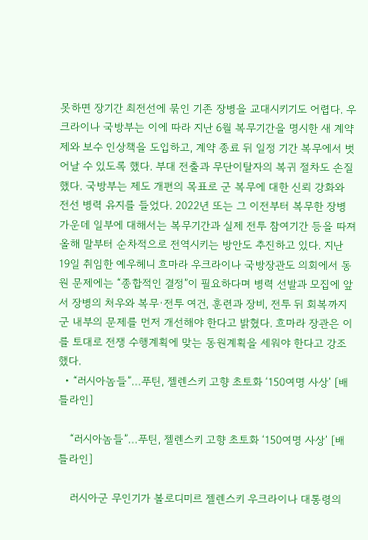못하면 장기간 최전선에 묶인 기존 장병을 교대시키기도 어렵다. 우크라이나 국방부는 이에 따라 지난 6월 복무기간을 명시한 새 계약제와 보수 인상책을 도입하고, 계약 종료 뒤 일정 기간 복무에서 벗어날 수 있도록 했다. 부대 전출과 무단이탈자의 복귀 절차도 손질했다. 국방부는 제도 개편의 목표로 군 복무에 대한 신뢰 강화와 전선 병력 유지를 들었다. 2022년 또는 그 이전부터 복무한 장병 가운데 일부에 대해서는 복무기간과 실제 전투 참여기간 등을 따져 올해 말부터 순차적으로 전역시키는 방안도 추진하고 있다. 지난 19일 취임한 예우헤니 흐마라 우크라이나 국방장관도 의회에서 동원 문제에는 “종합적인 결정”이 필요하다며 병력 선발과 모집에 앞서 장병의 처우와 복무·전투 여건, 훈련과 장비, 전투 뒤 회복까지 군 내부의 문제를 먼저 개선해야 한다고 밝혔다. 흐마라 장관은 이를 토대로 전쟁 수행계획에 맞는 동원계획을 세워야 한다고 강조했다.
  • “러시아놈들”…푸틴, 젤렌스키 고향 초토화 ‘150여명 사상’ [배틀라인]

    “러시아놈들”…푸틴, 젤렌스키 고향 초토화 ‘150여명 사상’ [배틀라인]

    러시아군 무인기가 볼로디미르 젤렌스키 우크라이나 대통령의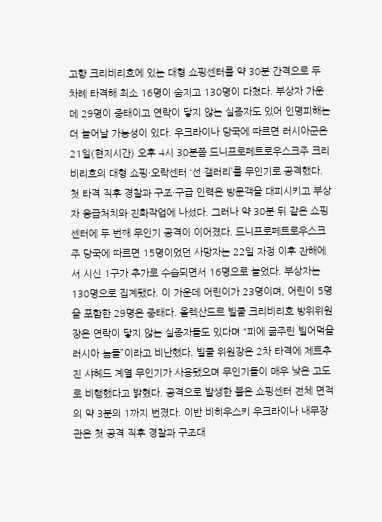고향 크리비리흐에 있는 대형 쇼핑센터를 약 30분 간격으로 두 차례 타격해 최소 16명이 숨지고 130명이 다쳤다. 부상자 가운데 29명이 중태이고 연락이 닿지 않는 실종자도 있어 인명피해는 더 늘어날 가능성이 있다. 우크라이나 당국에 따르면 러시아군은 21일(현지시간) 오후 4시 30분쯤 드니프로페트로우스크주 크리비리흐의 대형 쇼핑·오락센터 ‘선 갤러리’를 무인기로 공격했다. 첫 타격 직후 경찰과 구조·구급 인력은 방문객을 대피시키고 부상자 응급처치와 진화작업에 나섰다. 그러나 약 30분 뒤 같은 쇼핑센터에 두 번째 무인기 공격이 이어졌다. 드니프로페트로우스크주 당국에 따르면 15명이었던 사망자는 22일 자정 이후 잔해에서 시신 1구가 추가로 수습되면서 16명으로 늘었다. 부상자는 130명으로 집계됐다. 이 가운데 어린이가 23명이며, 어린이 5명을 포함한 29명은 중태다. 올렉산드르 빌쿨 크리비리흐 방위위원장은 연락이 닿지 않는 실종자들도 있다며 “피에 굶주린 빌어먹을 러시아 놈들”이라고 비난했다. 빌쿨 위원장은 2차 타격에 제트추진 샤헤드 계열 무인기가 사용됐으며 무인기들이 매우 낮은 고도로 비행했다고 밝혔다. 공격으로 발생한 불은 쇼핑센터 전체 면적의 약 3분의 1까지 번졌다. 이반 비히우스키 우크라이나 내무장관은 첫 공격 직후 경찰과 구조대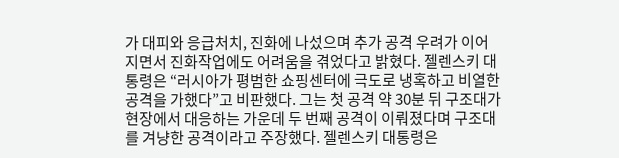가 대피와 응급처치, 진화에 나섰으며 추가 공격 우려가 이어지면서 진화작업에도 어려움을 겪었다고 밝혔다. 젤렌스키 대통령은 “러시아가 평범한 쇼핑센터에 극도로 냉혹하고 비열한 공격을 가했다”고 비판했다. 그는 첫 공격 약 30분 뒤 구조대가 현장에서 대응하는 가운데 두 번째 공격이 이뤄졌다며 구조대를 겨냥한 공격이라고 주장했다. 젤렌스키 대통령은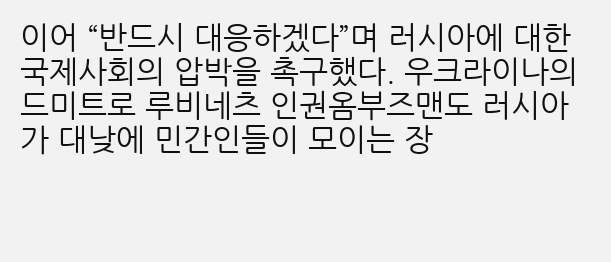이어 “반드시 대응하겠다”며 러시아에 대한 국제사회의 압박을 촉구했다. 우크라이나의 드미트로 루비네츠 인권옴부즈맨도 러시아가 대낮에 민간인들이 모이는 장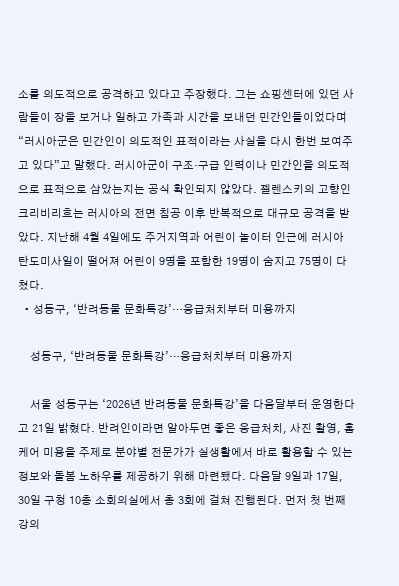소를 의도적으로 공격하고 있다고 주장했다. 그는 쇼핑센터에 있던 사람들이 장을 보거나 일하고 가족과 시간을 보내던 민간인들이었다며 “러시아군은 민간인이 의도적인 표적이라는 사실을 다시 한번 보여주고 있다”고 말했다. 러시아군이 구조·구급 인력이나 민간인을 의도적으로 표적으로 삼았는지는 공식 확인되지 않았다. 젤렌스키의 고향인 크리비리흐는 러시아의 전면 침공 이후 반복적으로 대규모 공격을 받았다. 지난해 4월 4일에도 주거지역과 어린이 놀이터 인근에 러시아 탄도미사일이 떨어져 어린이 9명을 포함한 19명이 숨지고 75명이 다쳤다.
  • 성동구, ‘반려동물 문화특강’…응급처치부터 미용까지

    성동구, ‘반려동물 문화특강’…응급처치부터 미용까지

    서울 성동구는 ‘2026년 반려동물 문화특강’을 다음달부터 운영한다고 21일 밝혔다. 반려인이라면 알아두면 좋은 응급처치, 사진 촬영, 홈케어 미용을 주제로 분야별 전문가가 실생활에서 바로 활용할 수 있는 정보와 돌봄 노하우를 제공하기 위해 마련됐다. 다음달 9일과 17일, 30일 구청 10층 소회의실에서 총 3회에 걸쳐 진행된다. 먼저 첫 번째 강의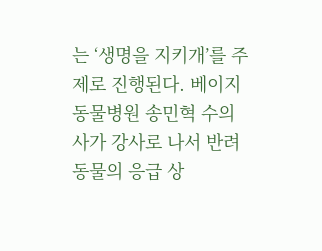는 ‘생명을 지키개’를 주제로 진행된다. 베이지동물병원 송민혁 수의사가 강사로 나서 반려동물의 응급 상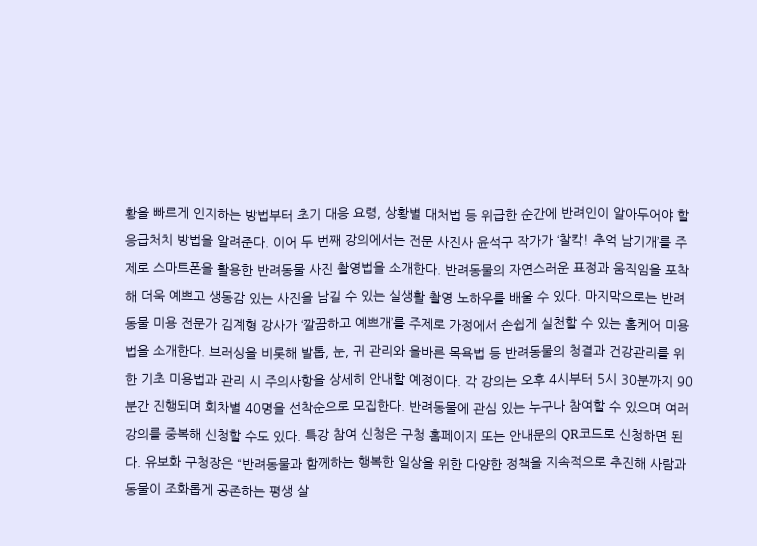황을 빠르게 인지하는 방법부터 초기 대응 요령, 상황별 대처법 등 위급한 순간에 반려인이 알아두어야 할 응급처치 방법을 알려준다. 이어 두 번째 강의에서는 전문 사진사 윤석구 작가가 ‘찰칵! 추억 남기개’를 주제로 스마트폰을 활용한 반려동물 사진 촬영법을 소개한다. 반려동물의 자연스러운 표정과 움직임을 포착해 더욱 예쁘고 생동감 있는 사진을 남길 수 있는 실생활 촬영 노하우를 배울 수 있다. 마지막으로는 반려동물 미용 전문가 김계형 강사가 ‘깔끔하고 예쁘개’를 주제로 가정에서 손쉽게 실천할 수 있는 홈케어 미용법을 소개한다. 브러싱을 비롯해 발톱, 눈, 귀 관리와 올바른 목욕법 등 반려동물의 청결과 건강관리를 위한 기초 미용법과 관리 시 주의사항을 상세히 안내할 예정이다. 각 강의는 오후 4시부터 5시 30분까지 90분간 진행되며 회차별 40명을 선착순으로 모집한다. 반려동물에 관심 있는 누구나 참여할 수 있으며 여러 강의를 중복해 신청할 수도 있다. 특강 참여 신청은 구청 홈페이지 또는 안내문의 QR코드로 신청하면 된다. 유보화 구청장은 “반려동물과 함께하는 행복한 일상을 위한 다양한 정책을 지속적으로 추진해 사람과 동물이 조화롭게 공존하는 평생 살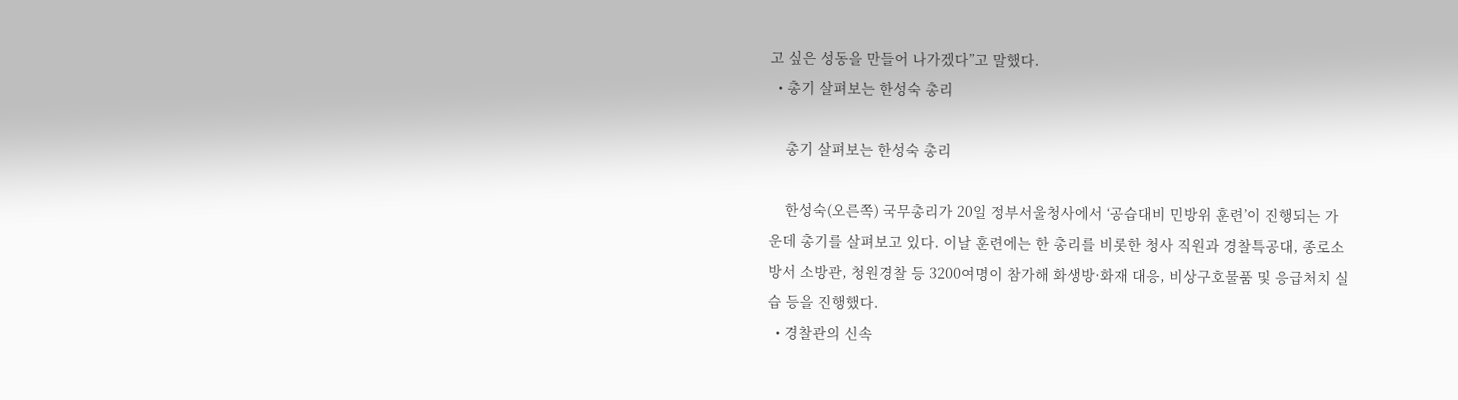고 싶은 성동을 만들어 나가겠다”고 말했다.
  • 총기 살펴보는 한성숙 총리

    총기 살펴보는 한성숙 총리

    한성숙(오른쪽) 국무총리가 20일 정부서울청사에서 ‘공습대비 민방위 훈련’이 진행되는 가운데 총기를 살펴보고 있다. 이날 훈련에는 한 총리를 비롯한 청사 직원과 경찰특공대, 종로소방서 소방관, 청원경찰 등 3200여명이 참가해 화생방·화재 대응, 비상구호물품 및 응급처치 실습 등을 진행했다.
  • 경찰관의 신속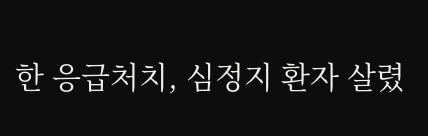한 응급처치, 심정지 환자 살렸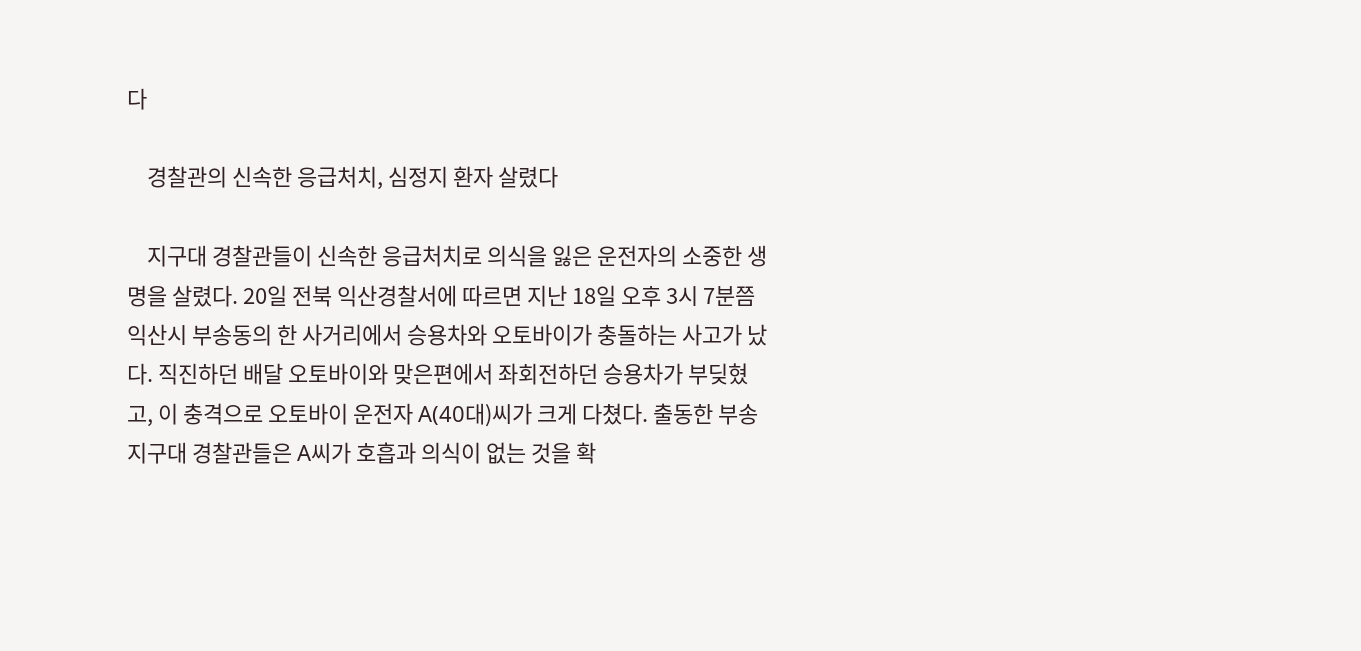다

    경찰관의 신속한 응급처치, 심정지 환자 살렸다

    지구대 경찰관들이 신속한 응급처치로 의식을 잃은 운전자의 소중한 생명을 살렸다. 20일 전북 익산경찰서에 따르면 지난 18일 오후 3시 7분쯤 익산시 부송동의 한 사거리에서 승용차와 오토바이가 충돌하는 사고가 났다. 직진하던 배달 오토바이와 맞은편에서 좌회전하던 승용차가 부딪혔고, 이 충격으로 오토바이 운전자 A(40대)씨가 크게 다쳤다. 출동한 부송지구대 경찰관들은 A씨가 호흡과 의식이 없는 것을 확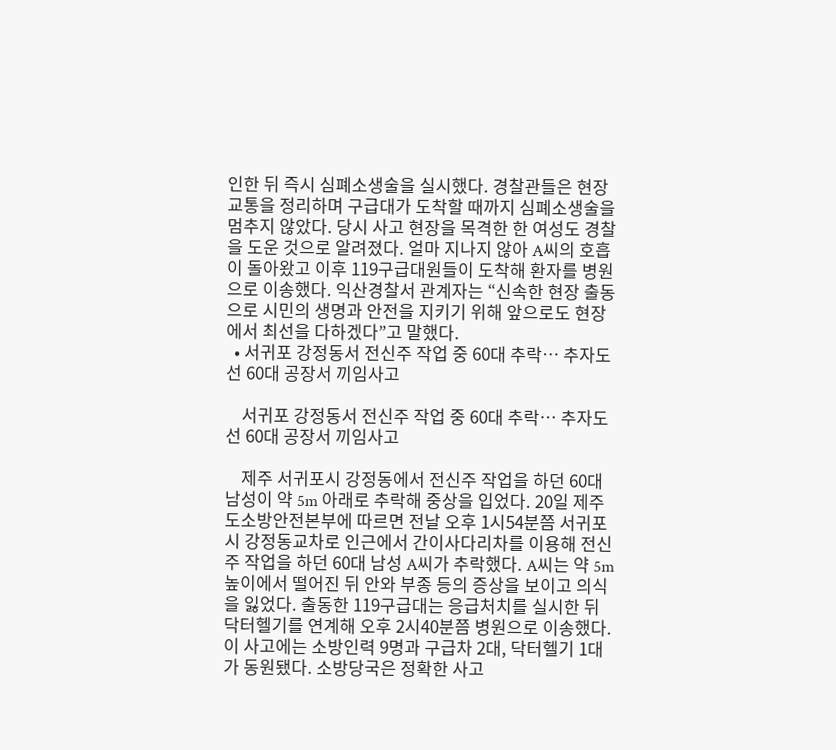인한 뒤 즉시 심폐소생술을 실시했다. 경찰관들은 현장 교통을 정리하며 구급대가 도착할 때까지 심폐소생술을 멈추지 않았다. 당시 사고 현장을 목격한 한 여성도 경찰을 도운 것으로 알려졌다. 얼마 지나지 않아 A씨의 호흡이 돌아왔고 이후 119구급대원들이 도착해 환자를 병원으로 이송했다. 익산경찰서 관계자는 “신속한 현장 출동으로 시민의 생명과 안전을 지키기 위해 앞으로도 현장에서 최선을 다하겠다”고 말했다.
  • 서귀포 강정동서 전신주 작업 중 60대 추락… 추자도선 60대 공장서 끼임사고

    서귀포 강정동서 전신주 작업 중 60대 추락… 추자도선 60대 공장서 끼임사고

    제주 서귀포시 강정동에서 전신주 작업을 하던 60대 남성이 약 5m 아래로 추락해 중상을 입었다. 20일 제주도소방안전본부에 따르면 전날 오후 1시54분쯤 서귀포시 강정동교차로 인근에서 간이사다리차를 이용해 전신주 작업을 하던 60대 남성 A씨가 추락했다. A씨는 약 5m 높이에서 떨어진 뒤 안와 부종 등의 증상을 보이고 의식을 잃었다. 출동한 119구급대는 응급처치를 실시한 뒤 닥터헬기를 연계해 오후 2시40분쯤 병원으로 이송했다. 이 사고에는 소방인력 9명과 구급차 2대, 닥터헬기 1대가 동원됐다. 소방당국은 정확한 사고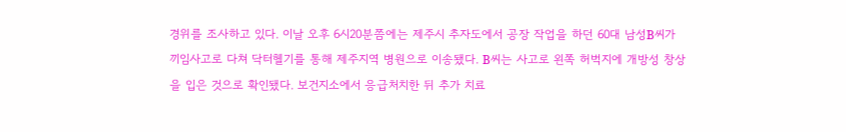경위를 조사하고 있다. 이날 오후 6시20분쯤에는 제주시 추자도에서 공장 작업을 하던 60대 남성B씨가 끼임사고로 다쳐 닥터헬기를 통해 제주지역 병원으로 이송됐다. B씨는 사고로 왼쪽 허벅지에 개방성 창상을 입은 것으로 확인됐다. 보건지소에서 응급처치한 뒤 추가 치료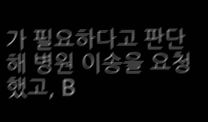가 필요하다고 판단해 병원 이송을 요청했고, B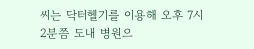씨는 닥터헬기를 이용해 오후 7시2분쯤 도내 병원으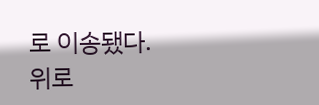로 이송됐다.
위로